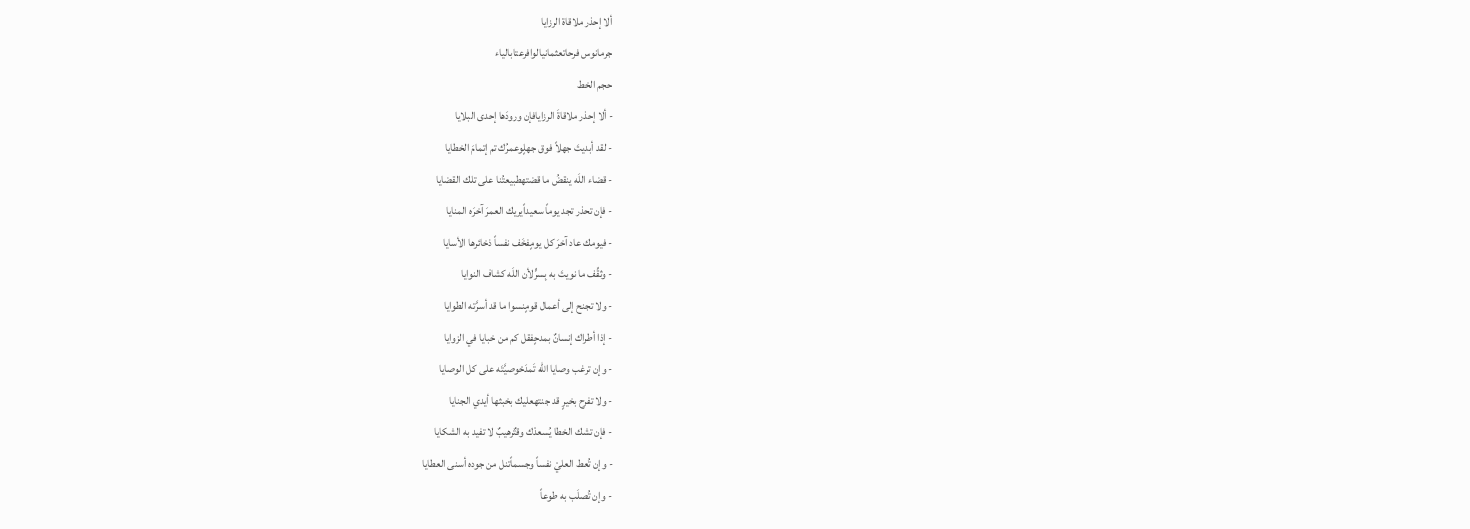ألا إحذر ملاقاة الرزايا
جرمانوس فرحاتعثمانيالوافرعتابالياء
حجم الخط
- ألا إحذر ملاقاةَ الرزايافإن ورودَها إحدى البلايا
- لقد أبديتَ جهلاً فوق جهلٍوعمرُك تم إتمامَ الخطايا
- قضاء اللَه ينقضُ ما قضتهطبيعتُنا على تلك القضايا
- فإن تحذر تجد يوماً سعيداًيريك العمرَ آخرَه المنايا
- فيومك عاد آخرَ كل يومٍفخَف نفساً ذخائرها الأسايا
- وثقِّف ما نويتَ به بِسرٍّلأن اللَه كشاف النوايا
- ولا تجنح إلى أعمال قومٍنسوا ما قد أسرَّته الطوايا
- إذا أطراك إنسانٌ بمدحٍفقل كم من خبايا في الزوايا
- وإن ترغب وصايا الله تَمدَحْوصيَّتَه على كل الوصايا
- ولا تفرح بخيرٍ قد جنتهعليك بخبثها أيدي الجنايا
- فإن تشك الخطا يُسعدْك وقتٌرهيبٌ لا تفيد به الشكايا
- وإن تُعط العليْ نفساً وجسماًتنل من جوده أسنى العطايا
- وإن تُصلَب به طوعاً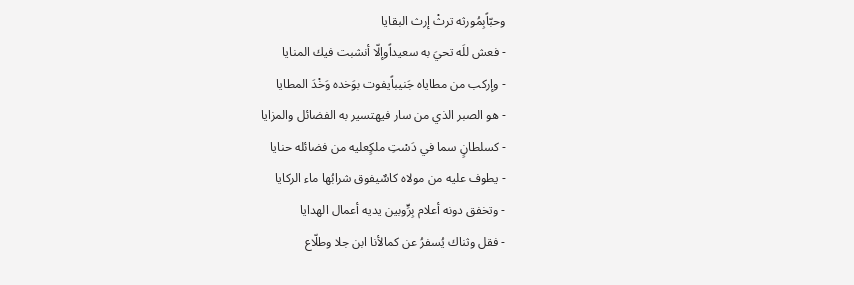وحبّاًبِمُورثه ترثْ إرث البقايا
- فعش للَه تحيَ به سعيداًوإلّا أنشبت فيك المنايا
- وإركب من مطاياه جَنيباًيفوت بوَخده وَخْدَ المطايا
- هو الصبر الذي من سار فيهتسير به الفضائل والمزايا
- كسلطانٍ سما في دَسْتِ ملكٍعليه من فضائله حنايا
- يطوف عليه من مولاه كاسٌيفوق شرابُها ماء الركايا
- وتخفق دونه أعلام بِرٍّوبين يديه أعمال الهدايا
- فقل وثناك يُسفرُ عن كمالأنا ابن جلا وطلّاع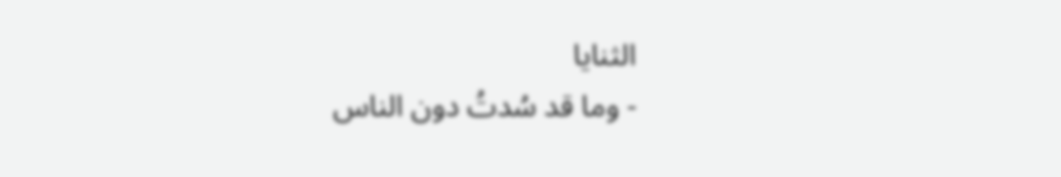الثنايا
- وما قد سُدتُ دون الناس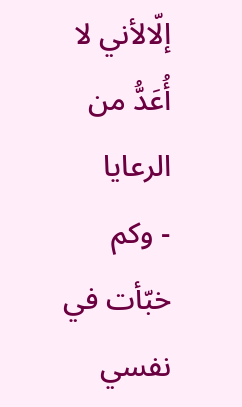إلّالأني لا أُعَدُّ من الرعايا
- وكم خبّأت في نفسي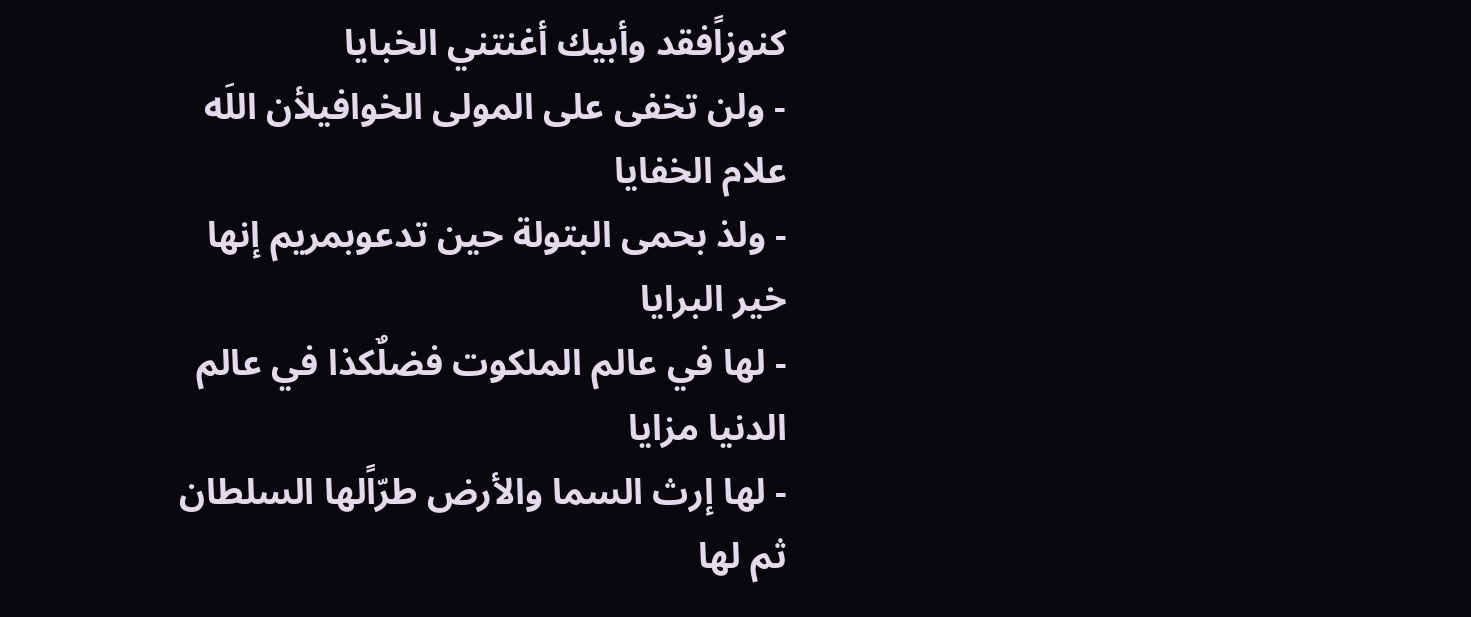كنوزاًفقد وأبيك أغنتني الخبايا
- ولن تخفى على المولى الخوافيلأن اللَه علام الخفايا
- ولذ بحمى البتولة حين تدعوبمريم إنها خير البرايا
- لها في عالم الملكوت فضلٌكذا في عالم الدنيا مزايا
- لها إرث السما والأرض طرّاًلها السلطان ثم لها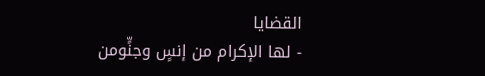القضايا
- لها الإكرام من إنسٍ وجنٍّومن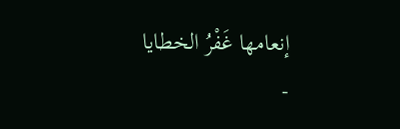إنعامها غَفْرُ الخطايا
-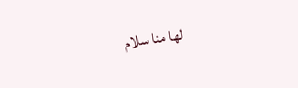لها منا سلام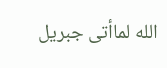الله لماأتى جبريل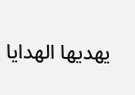يهديها الهدايا